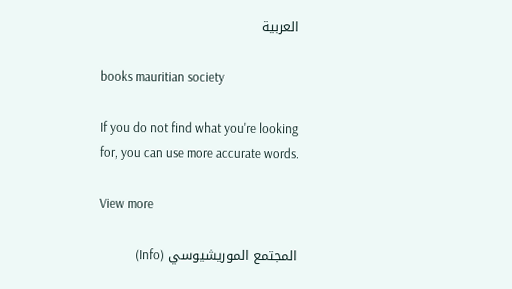العربية

books mauritian society

If you do not find what you're looking for, you can use more accurate words.

View more

المجتمع الموريشيوسي (Info)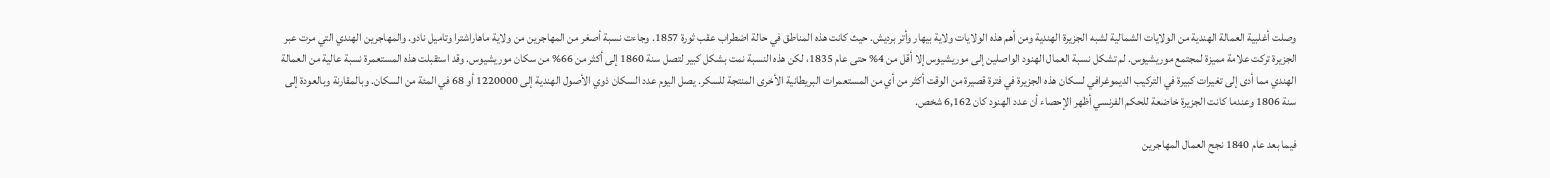وصلت أغلبية العمالة الهندية من الولايات الشمالية لشبه الجزيرة الهندية ومن أهم هذه الولايات ولاية بيهار وأتر برديش. حيث كانت هذه المناطق في حالة اضطراب عقب ثورة 1857. وجاءت نسبة أصغر من المهاجرين من ولاية ماهاراشترا وتاميل نادو. والمهاجرين الهندي التي مرت عبر الجزيرة تركت علامة مميزة لمجتمع موريشيوس. لم تشكل نسبة العمال الهنود الواصلين إلى موريشيوس إلا أقل من 4% حتى عام 1835، لكن هذه النسبة نمت بشكل كبير لتصل سنة 1860 إلى أكثر من 66% من سكان موريشيوس. وقد استقبلت هذه المستعمرة نسبة عالية من العمالة الهندي مما أدى إلى تغيرات كبيرة في التركيب الديموغرافي لسكان هذه الجزيرة في فترة قصيرة من الوقت أكثر من أي من المستعمرات البريطانية الأخرى المنتجة للسكر. يصل اليوم عدد السكان ذوي الأصول الهندية إلى 1220000 أو 68 في المئة من السكان. وبالمقارنة وبالعودة إلى سنة 1806 وعندما كانت الجزيرة خاضعة للحكم الفرنسي أظهر الإحصاء أن عدد الهنود كان 6,162 شخص.

فيما بعد عام 1840 نجح العمال المهاجرين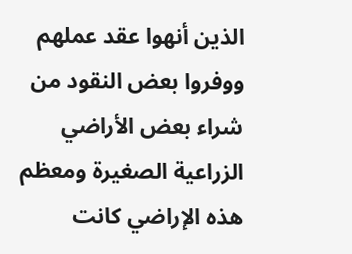الذين أنهوا عقد عملهم ووفروا بعض النقود من شراء بعض الأراضي الزراعية الصغيرة ومعظم هذه الإراضي كانت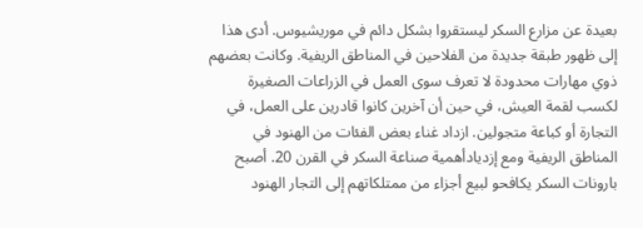بعيدة عن مزارع السكر ليستقروا بشكل دائم في موريشيوس. أدى هذا إلى ظهور طبقة جديدة من الفلاحين في المناطق الريفية. وكانت بعضهم ذوي مهارات محدودة لا تعرف سوى العمل في الزراعات الصغيرة لكسب لقمة العيش، في حين أن آخرين كانوا قادرين على العمل، في التجارة أو كباعة متجولين. ازداد غناء بعض الفئات من الهنود في المناطق الريفية ومع إزديادأهمية صناعة السكر في القرن 20. أصبح بارونات السكر يكافحو لبيع أجزاء من ممتلكاتهم إلى التجار الهنود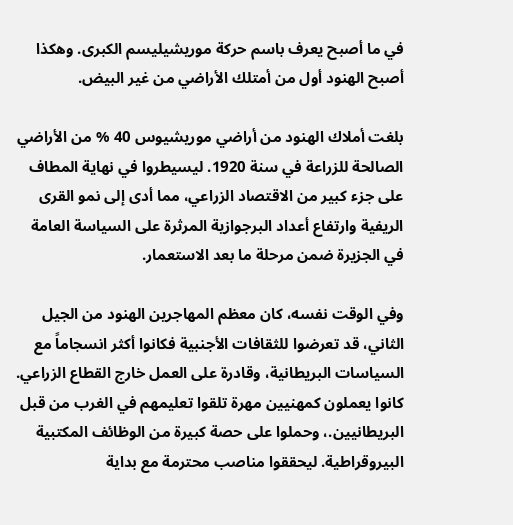في ما أصبح يعرف باسم حركة موريشيليسم الكبرى. وهكذا أصبح الهنود أول من أمتلك الأراضي من غير البيض.

بلغت أملاك الهنود من أراضي موريشيوس 40 % من الأراضي الصالحة للزراعة في سنة 1920. ليسيطروا في نهاية المطاف على جزء كبير من الاقتصاد الزراعي، مما أدى إلى نمو القرى الريفية وارتفاع أعداد البرجوازية المرثرة على السياسة العامة في الجزيرة ضمن مرحلة ما بعد الاستعمار.

وفي الوقت نفسه، كان معظم المهاجرين الهنود من الجيل الثاني، قد تعرضوا للثقافات الأجنبية فكانوا أكثر انسجاماً مع السياسات البريطانية، وقادرة على العمل خارج القطاع الزراعي. كانوا يعملون كمهنيين مهرة تلقوا تعليمهم في الغرب من قبل البريطانيين.، وحملوا على حصة كبيرة من الوظائف المكتبية البيروقراطية. ليحققوا مناصب محترمة مع بداية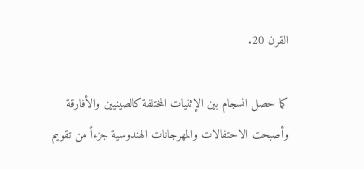القرن 20.

كما حصل انسجام بين الإثنيات المختلفة كالصينيين والأفارقة وأصبحت الاحتفالات والمهرجانات الهندوسية جزءاً من تقويم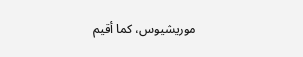موريشيوس، كما أقيم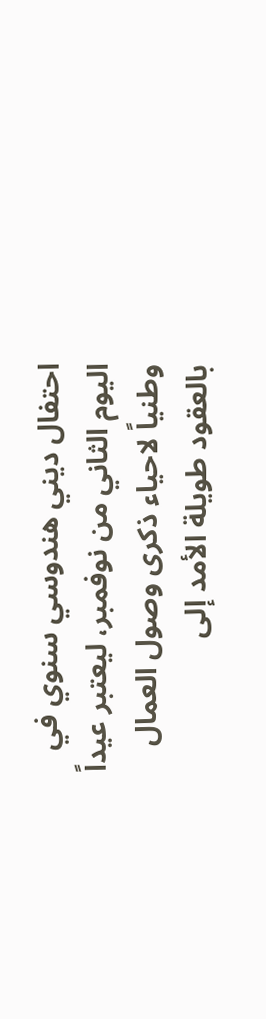احتفال ديني هندوسي سنوي في اليوم الثاني من نوفمبر، ليعتبر عيداً وطنياً لاحياء ذكرى وصول العمال بالعقود طويلة الأمد إلى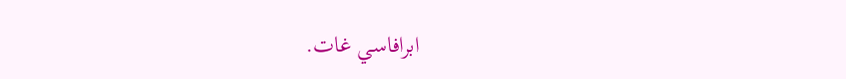ابرافاسي غات.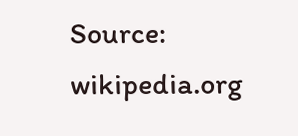Source: wikipedia.org